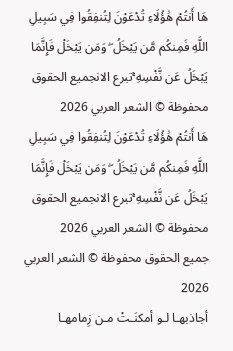هَا أَنتُمْ هَٰؤُلَاءِ تُدْعَوْنَ لِتُنفِقُوا فِي سَبِيلِ اللَّهِ فَمِنكُم مَّن يَبْخَلُ ۖ وَمَن يَبْخَلْ فَإِنَّمَا يَبْخَلُ عَن نَّفْسِهِ ۚتبرع الانجميع الحقوق محفوظة © الشعر العربي 2026
هَا أَنتُمْ هَٰؤُلَاءِ تُدْعَوْنَ لِتُنفِقُوا فِي سَبِيلِ اللَّهِ فَمِنكُم مَّن يَبْخَلُ ۖ وَمَن يَبْخَلْ فَإِنَّمَا يَبْخَلُ عَن نَّفْسِهِ ۚتبرع الانجميع الحقوق محفوظة © الشعر العربي 2026
جميع الحقوق محفوظة © الشعر العربي 2026
أجاذبهـا لـو أمكنَـتْ مـن زِمامهـا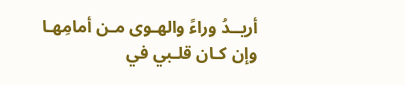أريــدُ وراءً والهـوى مـن أمامِهـا
وإن كـان قلـبي في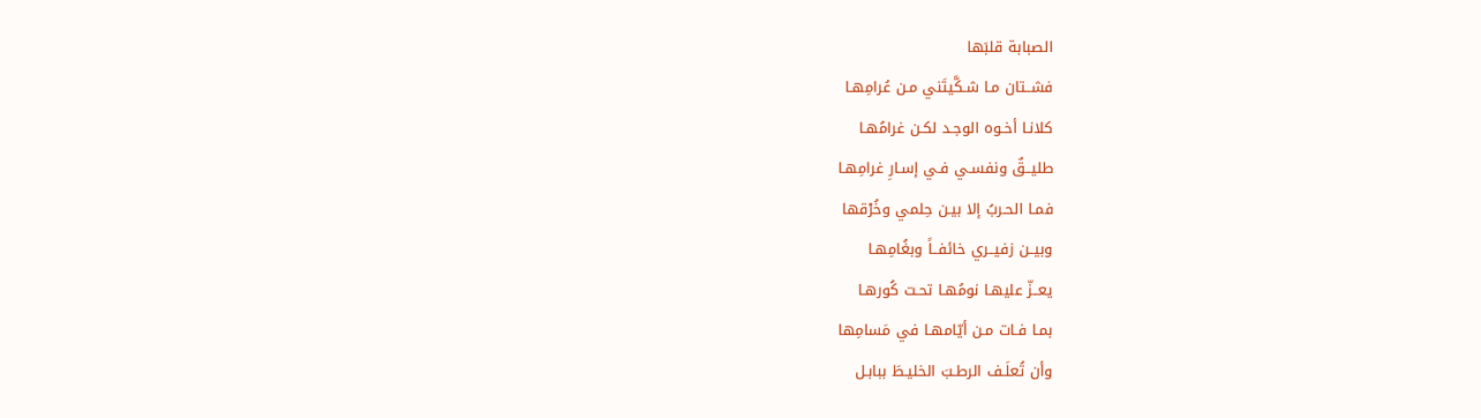الصبابة قلبَها
فشــتان مـا شـكَّيتَني مـن عُرامِهـا
كلانـا أخـوه الوجـد لكـن غرامُهـا
طليــقٌ ونفسـي فـي إسـارِ غرامِهـا
فمـا الحـربُ إلا بيـن حِلمي وخُرْقها
وبيــن زفيــري خائفــاً وبغُامِهـا
يعــزّ عليهـا نومُهـا تحـت كُورهـا
بمـا فـات مـن أيّامهـا في مَسامِها
وأن تُعلَـف الرطـبَ الخليـطَ ببابـل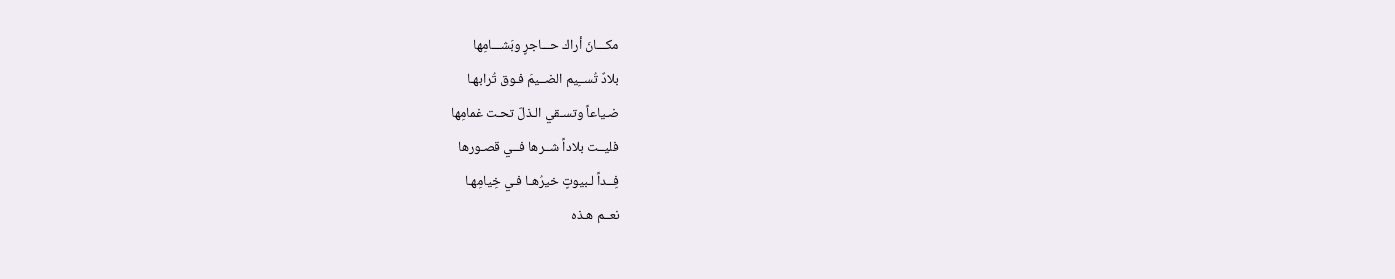مكـــانَ أراك حـــاجرٍ وبَشـــامِها
بلادٌ تُســِيم الضــيمَ فـوق تُرابهـا
ضـياعاً وتسـقي الـذلّ تحـت غمامِها
فليــت بلاداً شــرها فــي قصـورها
فِــداً لـبيوتٍ خيرُهـا فـي خِيامِهـا
نعــم هـذه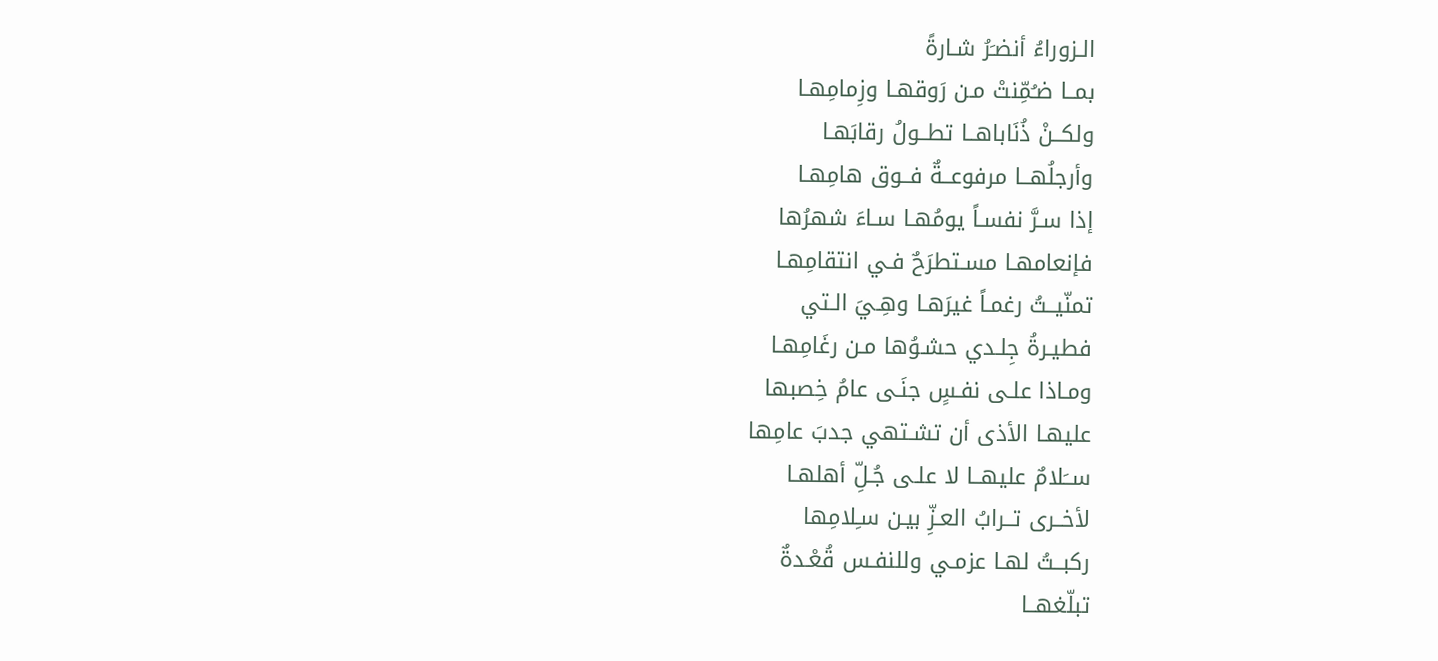الـزوراءُ أنضـَرُ شـارةً
بمــا ضـُمِّنتْ مـن رَوقهـا وزِمامِهـا
ولكــنْ ذُنَاباهــا تطــولُ رقابَهـا
وأرجلُهــا مرفوعــةٌ فــوق هامِهـا
إذا سـرَّ نفسـاً يومُهـا سـاءَ شهرُها
فإنعامهـا مسـتطرَحٌ فـي انتقامِهـا
تمنّيــتُ رغمـاً غيرَهـا وهِـيَ الـتي
فطيـرةُ جِلـدي حشـوُها مـن رغَامِهـا
ومـاذا علـى نفـسٍ جنَـى عامُ خِصبها
عليهـا الأذى أن تشـتهي جدبَ عامِها
ســَلامٌ عليهــا لا علـى جُـلِّ أهلهـا
لأخــرى تــرابُ العـزِّ بيـن سـِلامِها
ركبــتُ لهـا عزمـي وللنفـس قُعْـدةٌ
تبلّغهــا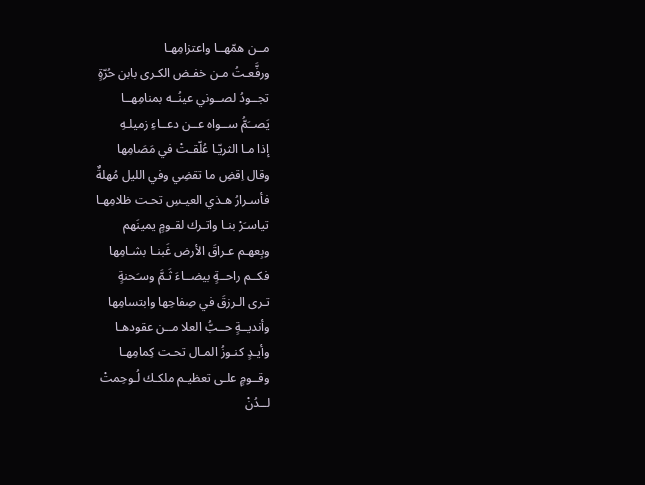مــن همّهــا واعتزامِهـا
ورفَّعـتُ مـن خفـض الكـرى بابن حُرّةٍ
تجــودُ لصــوني عينُــه بمنامِهــا
يَصــَمُّ ســواه عــن دعــاءِ زميلـهِ
إذا مـا الثريّـا عُلّقـتْ في مَصَامِها
وقال اِقضِ ما تقضِي وفي الليل مُهلةٌ
فأسـرارُ هـذي العيـسِ تحـت ظلامِهـا
تياسـَرْ بنـا واتـرك لقـومٍ يمينَهم
وبِعهـم عـراقَ الأرض غَبنـا بشـامِها
فكــم راحــةٍ بيضــاءَ ثَـمَّ وسـَحنةٍ
تـرى الـرزقَ في صِفاحِها وابتسامِها
وأنديــةٍ حــبُّ العلا مــن عقودهـا
وأيـدٍ كنـوزُ المـال تحـت كِمامِهـا
وقــومٍ علـى تعظيـم ملكـك لُـوحِمتْ
لــدُنْ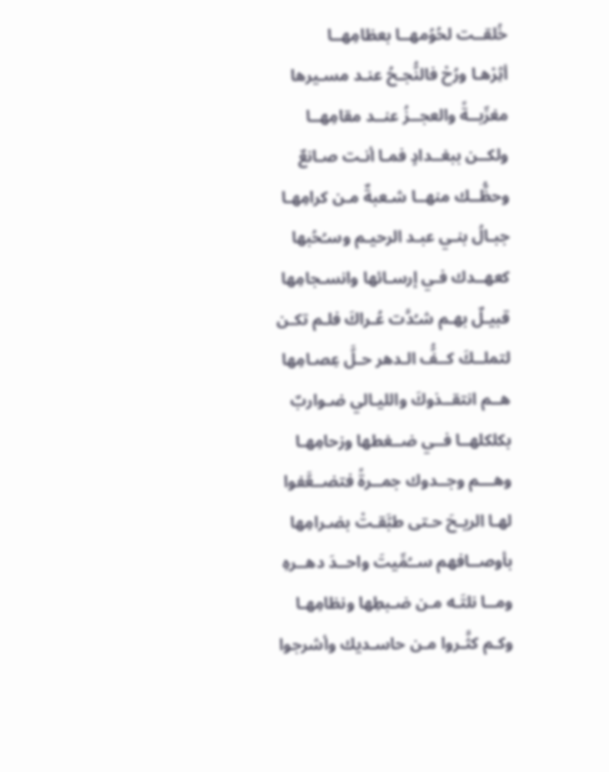خُلقــت لحُوُمهــا بعظامِهــا
أثِرْهـا ورُحْ فالنُّجـحُ عنـد مسـيرها
مغرِّبــةً والعجــزُ عنــد مقامِهــا
ولكــن ببغــدادٍ فمـا أنـت صـانعٌ
وحظُّــك منهــا شـعبةٌ مـن كرامِهـا
جبـالُ بنـي عبـد الرحيـم وسـُحُبها
كعهــدك فـي إرسـائها وانسـجامِها
قبيـلٌ بهـم شـُدَّت عُـراكَ فلـم تكـن
لتملــكَ كــفُّ الـدهر حـلَّ عِصـامِها
هــم انتقــذوكَ والليـالي ضـواربٌ
بكلكلهــا فــي ضــغطها وزحامِهـا
وهـــم وجــدوك جمــرةً فتضــعَّفوا
لهـا الريـحَ حـتى طبَّقـتْ بضـرامِها
بأوصــافهم ســُمِّيتَ واحــدَ دهــرهِ
ومــا نلتَـه مـن ضـبطِها ونظامِهـا
وكـم كثَّـروا مـن حاسـديك وأشرجوا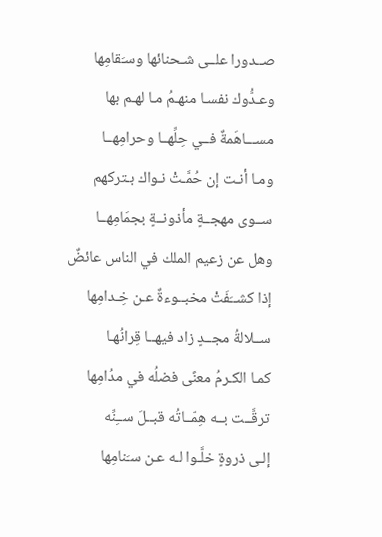صــدورا علــى شـحنائها وسـَقامِها
وعـدُّوك نفسـا منهـمُ مـا لهـم بها
مســـاهَمةٌ فــي حِلِّهــا وحرامِهــا
ومـا أنـت إن حُمَّـتْ نـواك بـتركهم
ســوى مهجــةٍ مأذونــةٍ بجمَامِهــا
وهل عن زعيم الملك في الناس عائضٌ
إذا كشــَفَتْ مخبــوءةٌ عـن خِـدامِها
ســلالةُ مجــدٍ زاد فيهــا قِرانُهـا
كمـا الكـرمُ معنًى فضلُه في مدُامِها
ترقَّــت بــه هِمّــاتُه قبــلَ ســِنِّه
إلـى ذروةٍ خلَّـوا لـه عـن سـَنامِها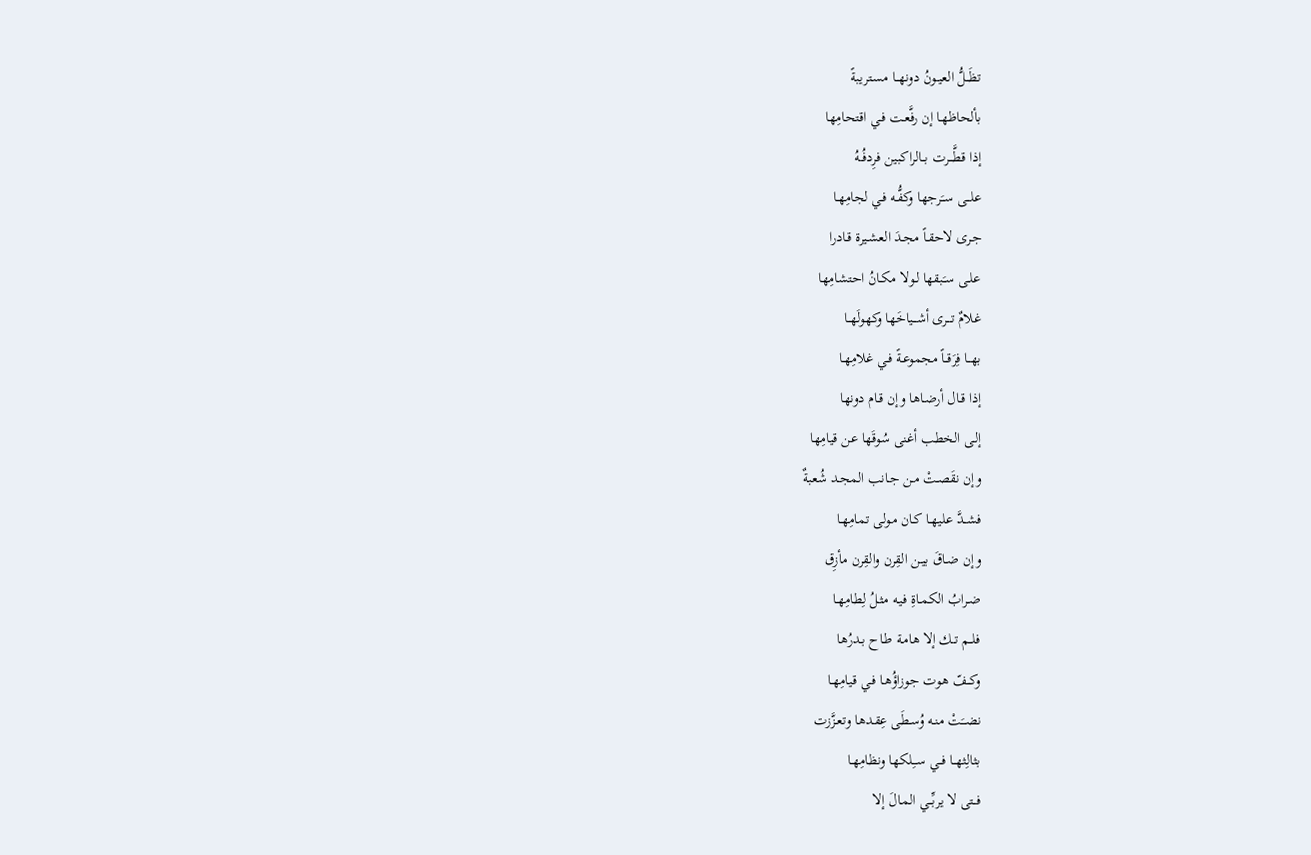تظَــلُّ العيــونُ دونهــا مسـتريبةً
بألحاظهـا إن رفَّعـت فـي اقتحامِها
إذا قطَّـــرت بــالراكبين فرِدفُــهُ
علــى ســَرجها وكفُّـه فـي لجامِهـا
جـرى لاحقـاً مجـدَ العشـيرة قـادرا
علـى سـَبقها لـولا مكـانُ احتشامِها
غلامٌ تـــرى أشـــياخَها وكهولَهــا
بهــا فِرَقــاً مجموعـةً فـي غلامِهـا
إذا قـال أرضـاها وإن قـام دونها
إلـى الخطب أغنى سُوقَها عن قيامِها
وإن نقَصـتْ مـن جـانب المجـد شُعبةٌ
فشــدَّ عليهـا كـان مـولى تمامِهـا
وإن ضـاقَ بيـن القِرن والقِرن مأزِق
ضـرابُ الكمـاةِ فيـه مثـلُ لِطامِهـا
فلــم تــك إلا هامـة طـاح بـدرُها
وكــفّ هـوت جوزاؤُهـا فـي قيامِهـا
نضــَتْ منـه وُسـطَى عِقـدها وتعـزَّزت
بثالِثهــا فــي ســِلكها ونظامِهـا
فــتى لا يربِّــي المـالَ إلا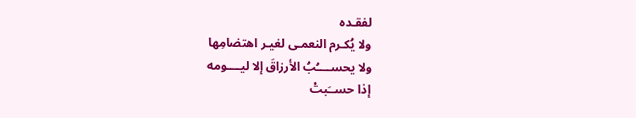لفقـده
ولا يُكـرم النعمـى لغيـر اهتضامِها
ولا يحســــُبُ الأرزاقَ إلا ليــــومه
إذا حســَبتْ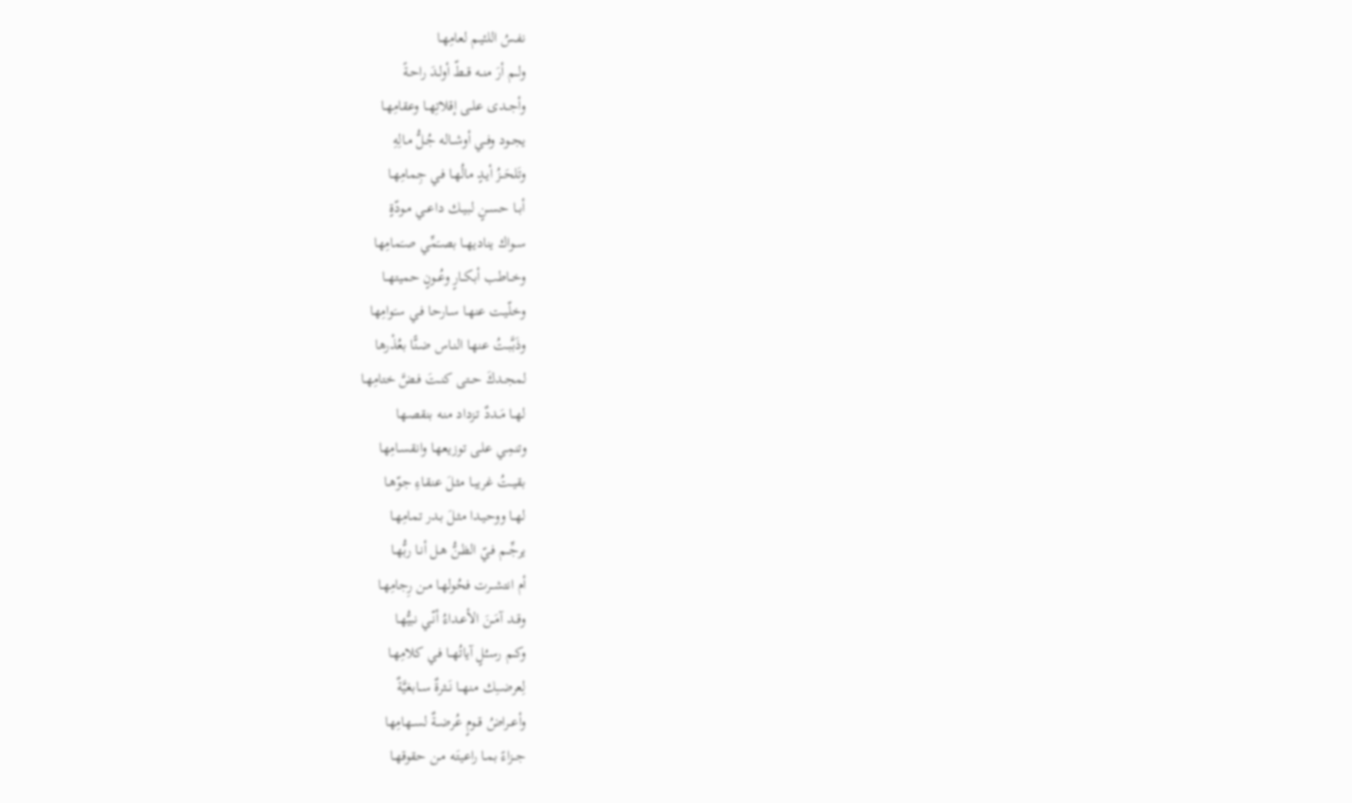نفـسُ اللئيـم لعامِهـا
ولــم أرَ منــه قــطّ أولـدَ راحـةً
وأجــدى علــى إقلاتِهــا وعقامِهـا
يجــود وفــي أوشــاله جُـلُّ مـالِهِ
وتَلحَــزُ أيـدٍ مالُهـا فـي جِمامِهـا
أبــا حســنٍ لبيــك داعــي مـودّةٍ
ســواك يناديهــا بصــَمِّي صـَمامِها
وخــاطب أبكــارٍ وعُــونٍ حميتهــا
وخلّيـت عنهـا سـارحا فـي سـَوامِها
وذَبَّبـتُ عنهـا النـاس ضـنًّا بعُذْرها
لمجــدكَ حــتى كنــتَ فـضَّ ختامِهـا
لهــا مَــددٌ تـزداد منـه بنقصـها
وتنمِـي علـى توزيعهـا وانقسـامِها
بقيــتُ غريبـا مثـلَ عنقـاءِ جوّهـا
لهــا ووحيـدا مثـلَ بـدر تمامِهـا
يرجِّــم فـيّ الظـنُّ هـل أنـا ربُّهـا
أم انتشــرت فحُولهـا مـن رِجامِهـا
وقــد آمَــنَ الأعـداءُ أنّـي نبيُّهـا
وكــم رســُلٍ آياتُهــا فـي كلامِهـا
لِعرضـــِك منهــا نَــثرةٌ ســابغيَّةٌ
وأعــراضُ قــومٍ عُرضــةٌ لســهامِها
جــزاءً بمـا راعيتَـه مـن حقوقهـا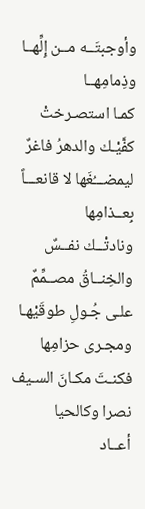وأوجبتَــه مــن إِلِّهــا وذِمامِهــا
كمـا استصـرختْ كفَّيْـك والدهرُ فاغرٌ
ليمضـــُغَها لا قانعـــاً بِعــذامِها
ونادتْــك نفــسٌ والخِنــاقُ مصــمِّمٌ
علـى جُـولِ طوقَيْهـا ومجـرى حزامِها
فكنـتَ مكـانَ السـيف نصرا وكالحيا
أعــاد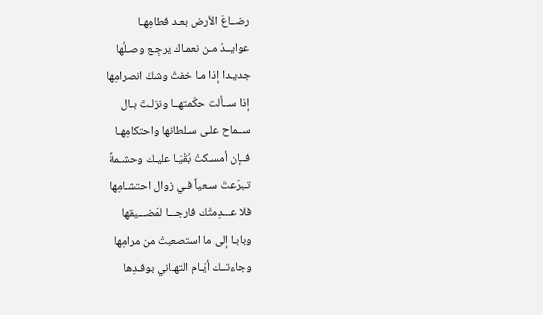رضــاعَ الأرض بعـد فطامِهـا
عوايــدُ مـن نعمـاك يرجِـع وصـلُها
جديـدا إذا مـا خفتُ وشكَ انصرامِها
إذا ســألت حكّمتهــا ونزلـتَ بـال
ســماح علـى سـلطانها واحتكامِهـا
فــإن أمسـكتْ بُقْيَـا عليـك وحشـمةً
تـبرّعتَ سـعياً فـي زوال احتشـامِها
فلا عـــدِمتْك فارجـــا لمَضـــيقها
وبابـا إلى ما استصعبتْ من مرامِها
وجاءتــك أيّـام التهـاني بوفـدِها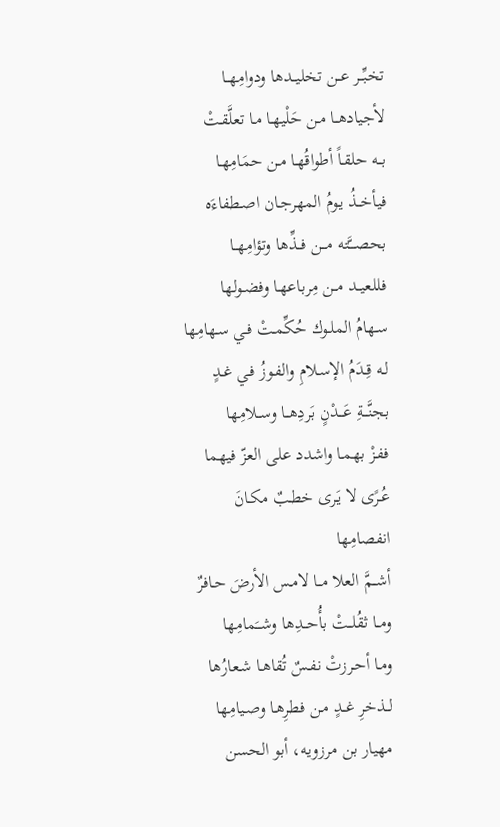تخبِّــر عــن تخليــدها ودوامِهــا
لأجيادهــا مـن حَلْيهـا مـا تعلَّقـتْ
بــه حلقـاً أطواقُهـا مـن حمَامِهـا
فيأخــذُ يـومُ المهرجـان اصـطفاءَه
بحصـــَّته مـــن فــذِّها وتؤامِهــا
فللعيــد مــن مِرباعهـا وفضـولها
سـهامُ الملـوك حُكِّمـتْ فـي سـهامِها
لـه قِـدَمُ الإسـلامِ والفـوزُ فـي غـدٍ
بجنَّـــةِ عَـــدْنٍ بَردِهــا وســلامِها
ففـزْ بهمـا واشدد على العزّ فيهما
عُـرًى لا يَـرى خطـبٌ مكـانَ انفصامِها
أشــمَّ العلا مــا لامـس الأرضَ حـافرٌ
ومــا ثقُلــتْ بأُحــدِها وشــَمامِها
ومـا أحـرزتْ نفـسٌ تُقاهـا شـعارُها
لــذخرِ غــدٍ مـن فطرِهـا وصـيامِها
مهيار بن مرزويه، أبو الحسن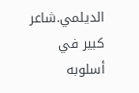الديلمي.شاعر كبير في أسلوبه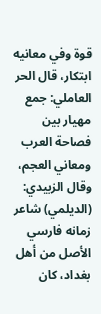قوة وفي معانيه ابتكار، قال الحر العاملي: جمع مهيار بين فصاحة العرب ومعاني العجم، وقال الزبيدي: (الديلمي) شاعر زمانه فارسي الأصل من أهل بغداد، كان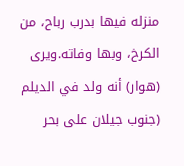منزله فيها بدرب رباح، من الكرخ، وبها وفاته.ويرى (هوار) أنه ولد في الديلم (جنوب جيلان على بحر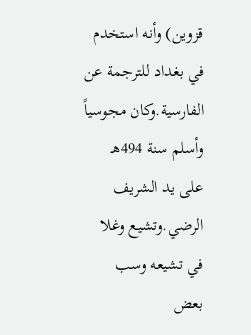قزوين) وأنه استخدم في بغداد للترجمة عن الفارسية.وكان مجوسياً وأسلم سنة 494هـ على يد الشريف الرضي.وتشيع وغلا في تشيعه وسب بعض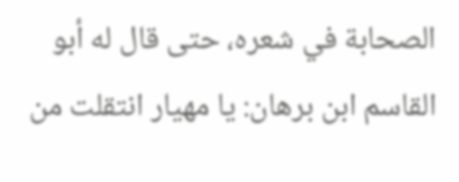الصحابة في شعره، حتى قال له أبو القاسم ابن برهان: يا مهيار انتقلت من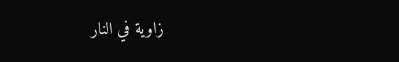زاوية في النار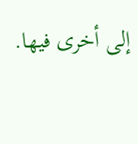إلى أخرى فيها.